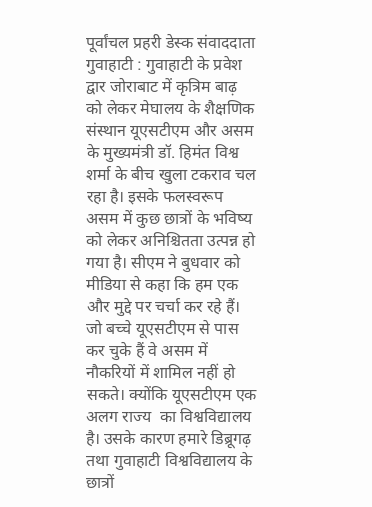पूर्वांचल प्रहरी डेस्क संवाददाता गुवाहाटी : गुवाहाटी के प्रवेश द्वार जोराबाट में कृत्रिम बाढ़ को लेकर मेघालय के शैक्षणिक संस्थान यूएसटीएम और असम के मुख्यमंत्री डॉ. हिमंत विश्व शर्मा के बीच खुला टकराव चल रहा है। इसके फलस्वरूप असम में कुछ छात्रों के भविष्य को लेकर अनिश्चितता उत्पन्न हो गया है। सीएम ने बुधवार को मीडिया से कहा कि हम एक और मुद्दे पर चर्चा कर रहे हैं। जो बच्चे यूएसटीएम से पास कर चुके हैं वे असम में नौकरियों में शामिल नहीं हो सकते। क्योंकि यूएसटीएम एक अलग राज्य  का विश्वविद्यालय है। उसके कारण हमारे डिब्रूगढ़ तथा गुवाहाटी विश्वविद्यालय के छात्रों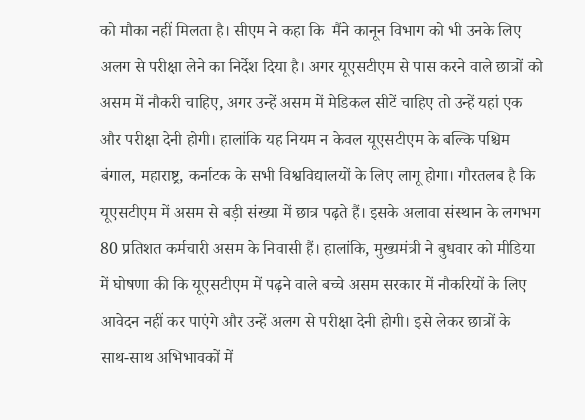को मौका नहीं मिलता है। सीएम ने कहा कि  मैंने कानून विभाग को भी उनके लिए अलग से परीक्षा लेने का निर्देश दिया है। अगर यूएसटीएम से पास करने वाले छात्रों को असम में नौकरी चाहिए, अगर उन्हें असम में मेडिकल सीटें चाहिए तो उन्हें यहां एक और परीक्षा देनी होगी। हालांकि यह नियम न केवल यूएसटीएम के बल्कि पश्चिम बंगाल, महाराष्ट्र, कर्नाटक के सभी विश्वविद्यालयों के लिए लागू होगा। गौरतलब है कि यूएसटीएम में असम से बड़ी संख्या में छात्र पढ़ते हैं। इसके अलावा संस्थान के लगभग 80 प्रतिशत कर्मचारी असम के निवासी हैं। हालांकि, मुख्यमंत्री ने बुधवार को मीडिया में घोषणा की कि यूएसटीएम में पढ़ने वाले बच्चे असम सरकार में नौकरियों के लिए आवेदन नहीं कर पाएंगे और उन्हें अलग से परीक्षा देनी होगी। इसे लेकर छात्रों के साथ-साथ अभिभावकों में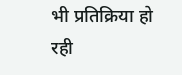भी प्रतिक्रिया हो रही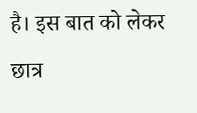है। इस बात को लेकर छात्र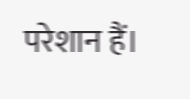परेशान हैं।